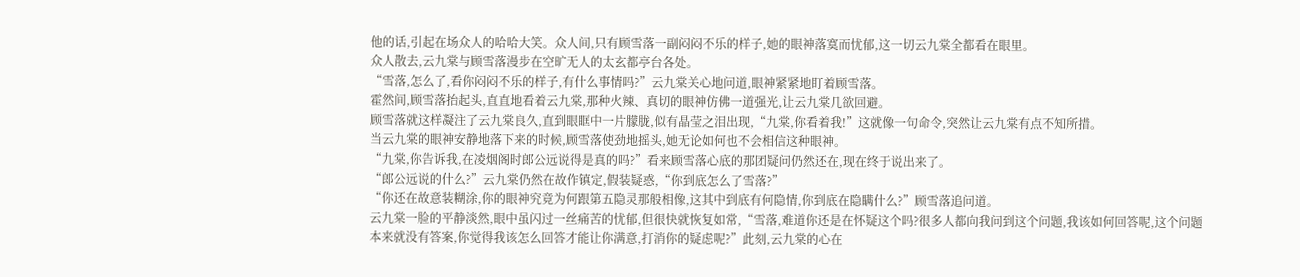他的话,引起在场众人的哈哈大笑。众人间,只有顾雪落一副闷闷不乐的样子,她的眼神落寞而忧郁,这一切云九棠全都看在眼里。
众人散去,云九棠与顾雪落漫步在空旷无人的太玄都亭台各处。
“雪落,怎么了,看你闷闷不乐的样子,有什么事情吗?”云九棠关心地问道,眼神紧紧地盯着顾雪落。
霍然间,顾雪落抬起头,直直地看着云九棠,那种火辣、真切的眼神仿佛一道强光,让云九棠几欲回避。
顾雪落就这样凝注了云九棠良久,直到眼眶中一片朦胧,似有晶莹之泪出现,“九棠,你看着我!”这就像一句命令,突然让云九棠有点不知所措。
当云九棠的眼神安静地落下来的时候,顾雪落使劲地摇头,她无论如何也不会相信这种眼神。
“九棠,你告诉我,在凌烟阁时郎公远说得是真的吗?”看来顾雪落心底的那团疑问仍然还在,现在终于说出来了。
“郎公远说的什么?”云九棠仍然在故作镇定,假装疑惑,“你到底怎么了雪落?”
“你还在故意装糊涂,你的眼神究竟为何跟第五隐灵那般相像,这其中到底有何隐情,你到底在隐瞒什么?”顾雪落追问道。
云九棠一脸的平静淡然,眼中虽闪过一丝痛苦的忧郁,但很快就恢复如常,“雪落,难道你还是在怀疑这个吗?很多人都向我问到这个问题,我该如何回答呢,这个问题本来就没有答案,你觉得我该怎么回答才能让你满意,打消你的疑虑呢?”此刻,云九棠的心在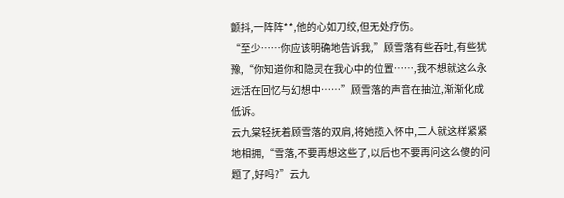颤抖,一阵阵**,他的心如刀绞,但无处疗伤。
“至少……你应该明确地告诉我,”顾雪落有些吞吐,有些犹豫,“你知道你和隐灵在我心中的位置……,我不想就这么永远活在回忆与幻想中……”顾雪落的声音在抽泣,渐渐化成低诉。
云九棠轻抚着顾雪落的双肩,将她揽入怀中,二人就这样紧紧地相拥,“雪落,不要再想这些了,以后也不要再问这么傻的问题了,好吗?”云九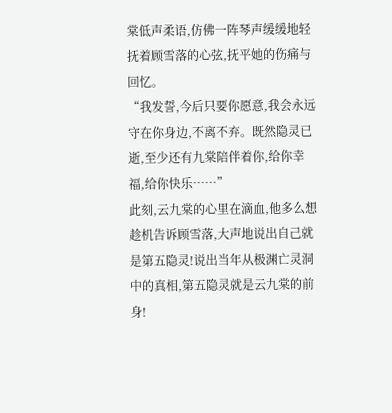棠低声柔语,仿佛一阵琴声缓缓地轻抚着顾雪落的心弦,抚平她的伤痛与回忆。
“我发誓,今后只要你愿意,我会永远守在你身边,不离不弃。既然隐灵已逝,至少还有九棠陪伴着你,给你幸福,给你快乐……”
此刻,云九棠的心里在滴血,他多么想趁机告诉顾雪落,大声地说出自己就是第五隐灵!说出当年从极渊亡灵洞中的真相,第五隐灵就是云九棠的前身!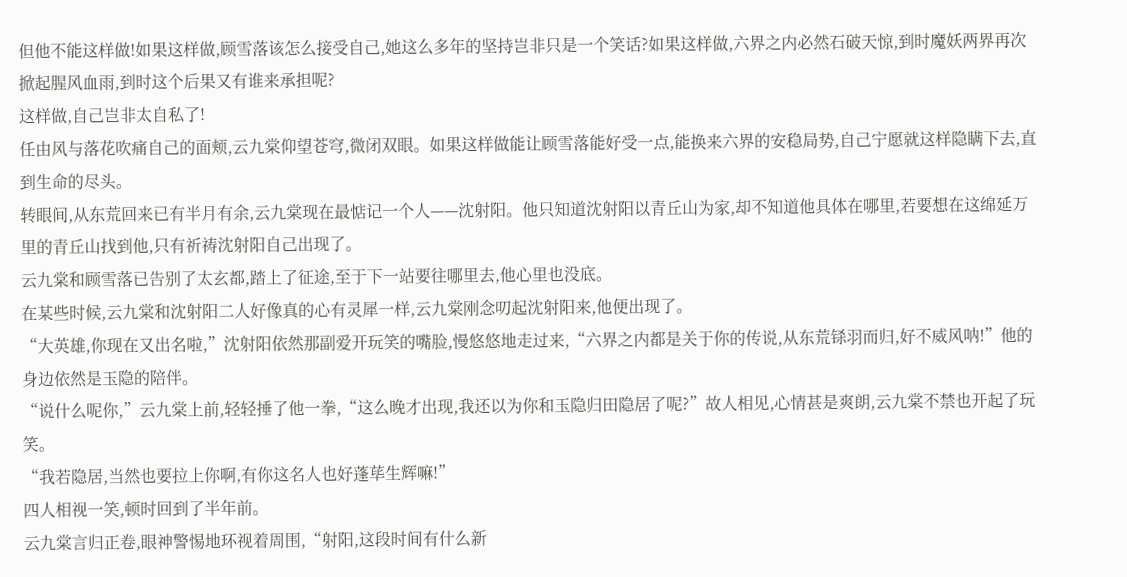但他不能这样做!如果这样做,顾雪落该怎么接受自己,她这么多年的坚持岂非只是一个笑话?如果这样做,六界之内必然石破天惊,到时魔妖两界再次掀起腥风血雨,到时这个后果又有谁来承担呢?
这样做,自己岂非太自私了!
任由风与落花吹痛自己的面颊,云九棠仰望苍穹,微闭双眼。如果这样做能让顾雪落能好受一点,能换来六界的安稳局势,自己宁愿就这样隐瞒下去,直到生命的尽头。
转眼间,从东荒回来已有半月有余,云九棠现在最惦记一个人——沈射阳。他只知道沈射阳以青丘山为家,却不知道他具体在哪里,若要想在这绵延万里的青丘山找到他,只有祈祷沈射阳自己出现了。
云九棠和顾雪落已告别了太玄都,踏上了征途,至于下一站要往哪里去,他心里也没底。
在某些时候,云九棠和沈射阳二人好像真的心有灵犀一样,云九棠刚念叨起沈射阳来,他便出现了。
“大英雄,你现在又出名啦,”沈射阳依然那副爱开玩笑的嘴脸,慢悠悠地走过来,“六界之内都是关于你的传说,从东荒铩羽而归,好不威风呐!”他的身边依然是玉隐的陪伴。
“说什么呢你,”云九棠上前,轻轻捶了他一拳,“这么晚才出现,我还以为你和玉隐归田隐居了呢?”故人相见,心情甚是爽朗,云九棠不禁也开起了玩笑。
“我若隐居,当然也要拉上你啊,有你这名人也好蓬荜生辉嘛!”
四人相视一笑,顿时回到了半年前。
云九棠言归正卷,眼神警惕地环视着周围,“射阳,这段时间有什么新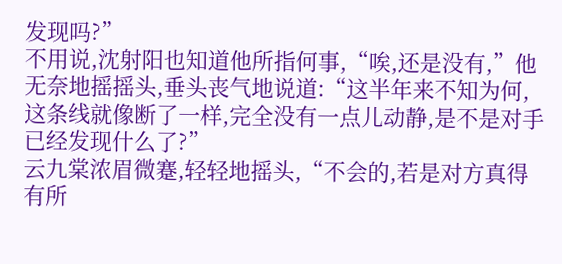发现吗?”
不用说,沈射阳也知道他所指何事,“唉,还是没有,”他无奈地摇摇头,垂头丧气地说道:“这半年来不知为何,这条线就像断了一样,完全没有一点儿动静,是不是对手已经发现什么了?”
云九棠浓眉微蹇,轻轻地摇头,“不会的,若是对方真得有所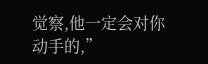觉察,他一定会对你动手的,”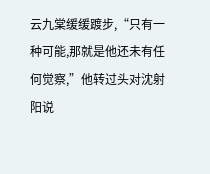云九棠缓缓踱步,“只有一种可能,那就是他还未有任何觉察,”他转过头对沈射阳说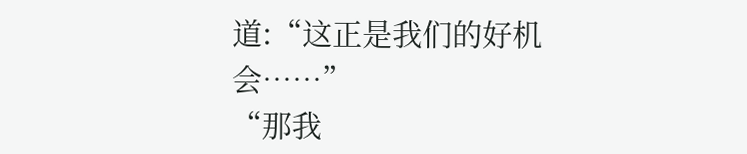道:“这正是我们的好机会……”
“那我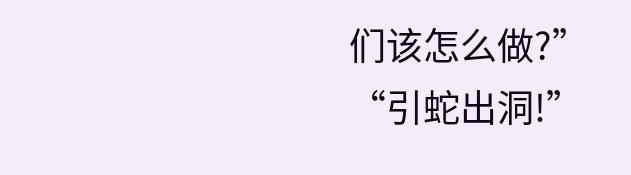们该怎么做?”
“引蛇出洞!”